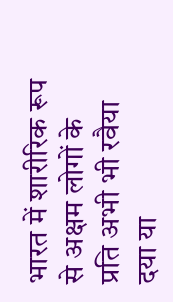भारत में शारीरिक रूप से अक्षम लोगों के प्रति अभी भी रवैया दया या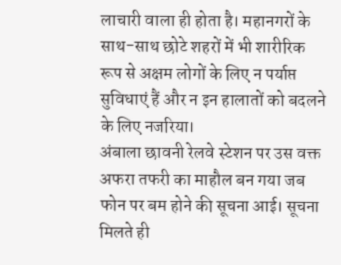लाचारी वाला ही होता है। महानगरों के साथ-साथ छोटे शहरों में भी शारीरिक रूप से अक्षम लोगों के लिए न पर्याप्त सुविधाएं हैं और न इन हालातों को बदलने के लिए नजरिया।
अंबाला छावनी रेलवे स्टेशन पर उस वक्त अफरा तफरी का माहौल बन गया जब फोन पर बम होने की सूचना आई। सूचना मिलते ही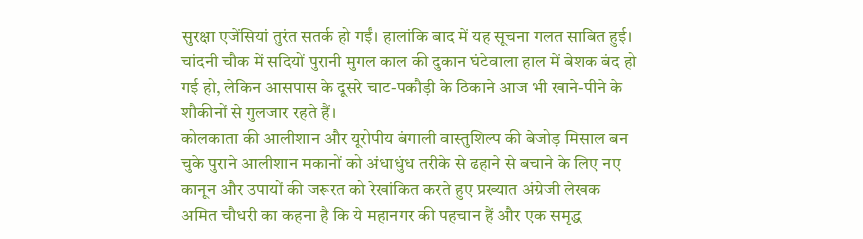सुरक्षा एजेंसियां तुरंत सतर्क हो गईं। हालांकि बाद में यह सूचना गलत साबित हुई।
चांदनी चौक में सदियों पुरानी मुगल काल की दुकान घंटेवाला हाल में बेशक बंद हो गई हो, लेकिन आसपास के दूसरे चाट-पकौड़ी के ठिकाने आज भी खाने-पीने के शौकीनों से गुलजार रहते हैं।
कोलकाता की आलीशान और यूरोपीय बंगाली वास्तुशिल्प की बेजोड़ मिसाल बन चुके पुराने आलीशान मकानों को अंधाधुंध तरीके से ढहाने से बचाने के लिए नए कानून और उपायों की जरूरत को रेखांकित करते हुए प्रख्यात अंग्रेजी लेखक अमित चौधरी का कहना है कि ये महानगर की पहचान हैं और एक समृद्ध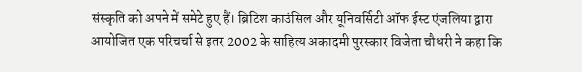संस्कृति को अपने में समेटे हुए हैं। ब्रिटिश काउंसिल और यूनिवर्सिटी ऑफ ईस्ट एंजलिया द्वारा आयोजित एक परिचर्चा से इतर 2002 के साहित्य अकादमी पुरस्कार विजेता चौधरी ने कहा कि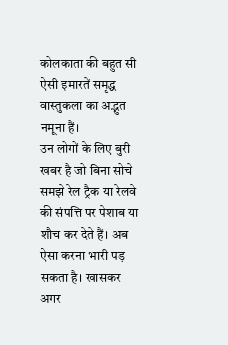कोलकाता की बहुत सी ऐसी इमारतें समृद्ध वास्तुकला का अद्भुत नमूना हैं।
उन लोगों के लिए बुरी खबर है जो बिना सोचे समझे रेल ट्रैक या रेलवे की संपत्ति पर पेशाब या शौच कर देते हैं। अब ऐसा करना भारी पड़ सकता है। खासकर अगर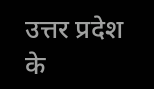उत्तर प्रदेश के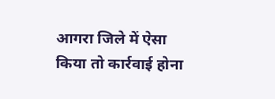आगरा जिले में ऐसा किया तो कार्रवाई होना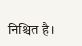निश्चित है।